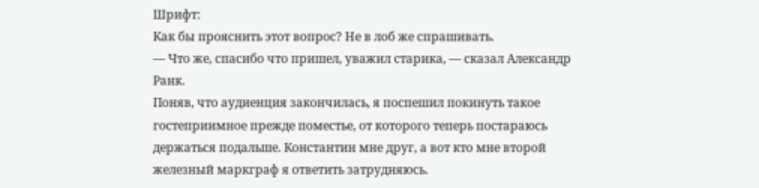Шрифт:
Как бы прояснить этот вопрос? Не в лоб же спрашивать.
— Что же, спасибо что пришел, уважил старика, — сказал Александр Ранк.
Поняв, что аудиенция закончилась, я поспешил покинуть такое гостеприимное прежде поместье, от которого теперь постараюсь держаться подальше. Константин мне друг, а вот кто мне второй железный маркграф я ответить затрудняюсь.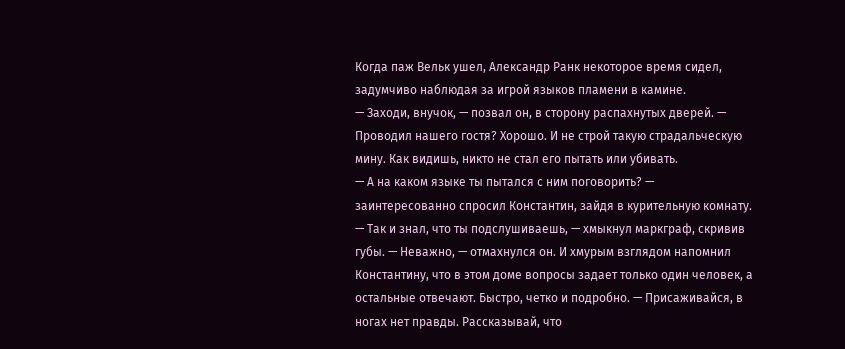Когда паж Вельк ушел, Александр Ранк некоторое время сидел, задумчиво наблюдая за игрой языков пламени в камине.
— Заходи, внучок, — позвал он, в сторону распахнутых дверей. — Проводил нашего гостя? Хорошо. И не строй такую страдальческую мину. Как видишь, никто не стал его пытать или убивать.
— А на каком языке ты пытался с ним поговорить? — заинтересованно спросил Константин, зайдя в курительную комнату.
— Так и знал, что ты подслушиваешь, — хмыкнул маркграф, скривив губы. — Неважно, — отмахнулся он. И хмурым взглядом напомнил Константину, что в этом доме вопросы задает только один человек, а остальные отвечают. Быстро, четко и подробно. — Присаживайся, в ногах нет правды. Рассказывай, что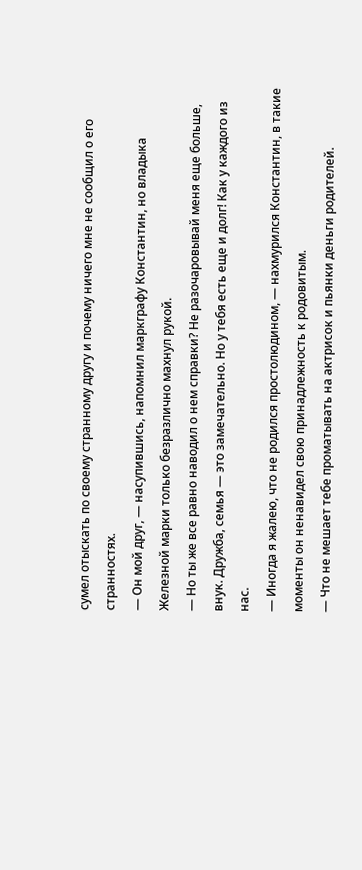сумел отыскать по своему странному другу и почему ничего мне не сообщил о его странностях.
— Он мой друг, — насупившись, напомнил маркграфу Константин, но владыка Железной марки только безразлично махнул рукой.
— Но ты же все равно наводил о нем справки? Не разочаровывай меня еще больше, внук. Дружба, семья — это замечательно. Но у тебя есть еще и долг! Как у каждого из нас.
— Иногда я жалею, что не родился простолюдином, — нахмурился Константин, в такие моменты он ненавидел свою принадлежность к родовитым.
— Что не мешает тебе проматывать на актрисок и пьянки деньги родителей.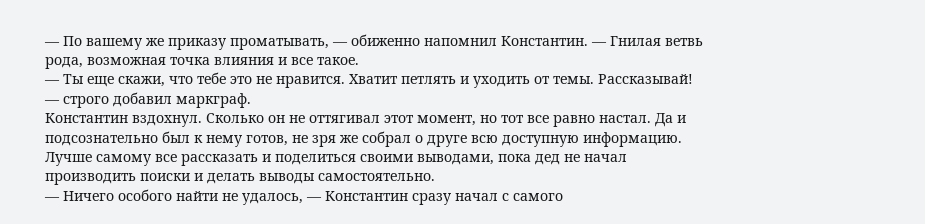— По вашему же приказу проматывать, — обиженно напомнил Константин. — Гнилая ветвь рода, возможная точка влияния и все такое.
— Ты еще скажи, что тебе это не нравится. Хватит петлять и уходить от темы. Рассказывай! — строго добавил маркграф.
Константин вздохнул. Сколько он не оттягивал этот момент, но тот все равно настал. Да и подсознательно был к нему готов, не зря же собрал о друге всю доступную информацию. Лучше самому все рассказать и поделиться своими выводами, пока дед не начал производить поиски и делать выводы самостоятельно.
— Ничего особого найти не удалось, — Константин сразу начал с самого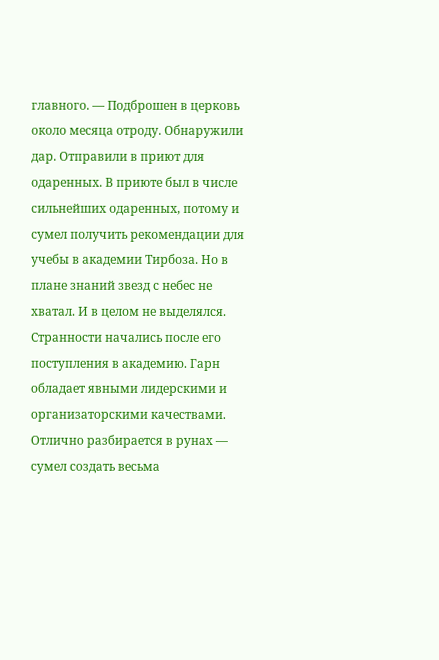главного. — Подброшен в церковь около месяца отроду. Обнаружили дар. Отправили в приют для одаренных. В приюте был в числе сильнейших одаренных, потому и сумел получить рекомендации для учебы в академии Тирбоза. Но в плане знаний звезд с небес не хватал. И в целом не выделялся. Странности начались после его поступления в академию. Гарн обладает явными лидерскими и организаторскими качествами. Отлично разбирается в рунах — сумел создать весьма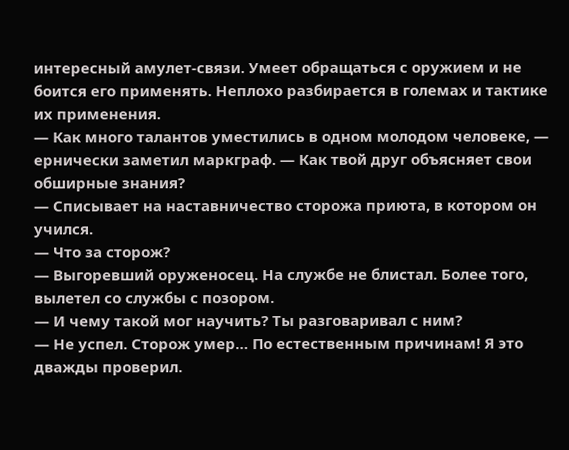интересный амулет-связи. Умеет обращаться с оружием и не боится его применять. Неплохо разбирается в големах и тактике их применения.
— Как много талантов уместились в одном молодом человеке, — ернически заметил маркграф. — Как твой друг объясняет свои обширные знания?
— Списывает на наставничество сторожа приюта, в котором он учился.
— Что за сторож?
— Выгоревший оруженосец. На службе не блистал. Более того, вылетел со службы с позором.
— И чему такой мог научить? Ты разговаривал с ним?
— Не успел. Сторож умер… По естественным причинам! Я это дважды проверил.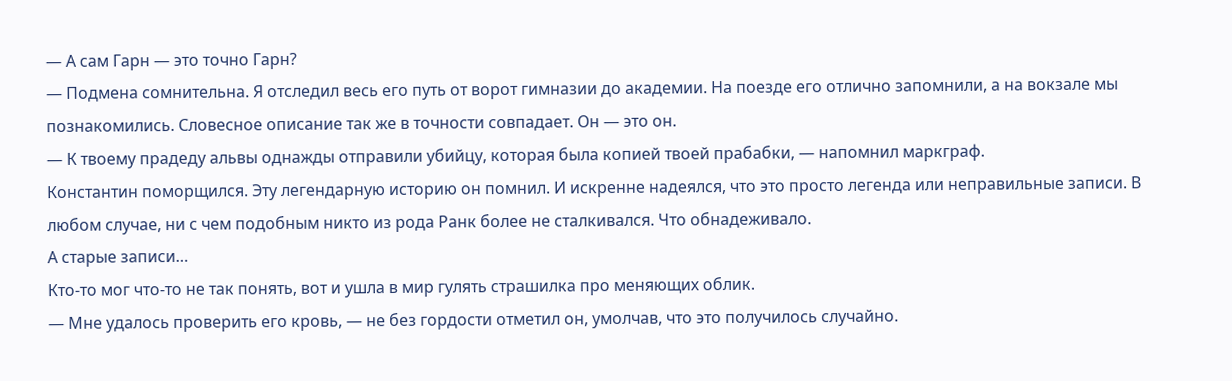— А сам Гарн — это точно Гарн?
— Подмена сомнительна. Я отследил весь его путь от ворот гимназии до академии. На поезде его отлично запомнили, а на вокзале мы познакомились. Словесное описание так же в точности совпадает. Он — это он.
— К твоему прадеду альвы однажды отправили убийцу, которая была копией твоей прабабки, — напомнил маркграф.
Константин поморщился. Эту легендарную историю он помнил. И искренне надеялся, что это просто легенда или неправильные записи. В любом случае, ни с чем подобным никто из рода Ранк более не сталкивался. Что обнадеживало.
А старые записи…
Кто-то мог что-то не так понять, вот и ушла в мир гулять страшилка про меняющих облик.
— Мне удалось проверить его кровь, — не без гордости отметил он, умолчав, что это получилось случайно.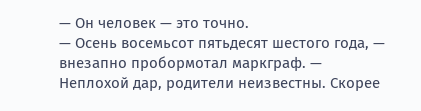— Он человек — это точно.
— Осень восемьсот пятьдесят шестого года, — внезапно пробормотал маркграф. — Неплохой дар, родители неизвестны. Скорее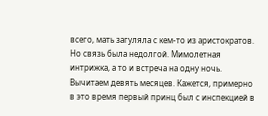всего, мать загуляла с кем-то из аристократов. Но связь была недолгой. Мимолетная интрижка, а то и встреча на одну ночь. Вычитаем девять месяцев. Кажется, примерно в это время первый принц был с инспекцией в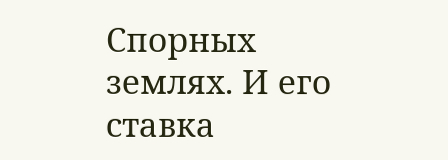Спорных землях. И его ставка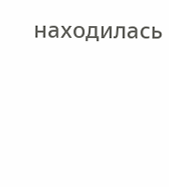находилась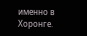именно в Хоронге.